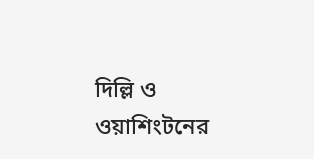দিল্লি ও ওয়াশিংটনের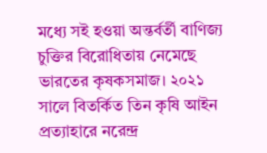মধ্যে সই হওয়া অন্তর্বর্তী বাণিজ্য চুক্তির বিরোধিতায় নেমেছে ভারতের কৃষকসমাজ। ২০২১ সালে বিতর্কিত তিন কৃষি আইন প্রত্যাহারে নরেন্দ্র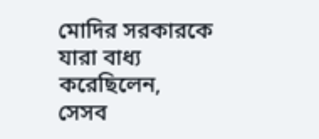মোদির সরকারকে যারা বাধ্য করেছিলেন, সেসব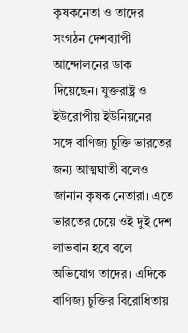কৃষকনেতা ও তাদের সংগঠন দেশব্যাপী আন্দোলনের ডাক দিয়েছেন। যুক্তরাষ্ট্র ও ইউরোপীয় ইউনিয়নের সঙ্গে বাণিজ্য চুক্তি ভারতের জন্য আত্মঘাতী বলেও জানান কৃষক নেতারা। এতে ভারতের চেয়ে ওই দুই দেশ লাভবান হবে বলে অভিযোগ তাদের। এদিকে বাণিজ্য চুক্তির বিরোধিতায়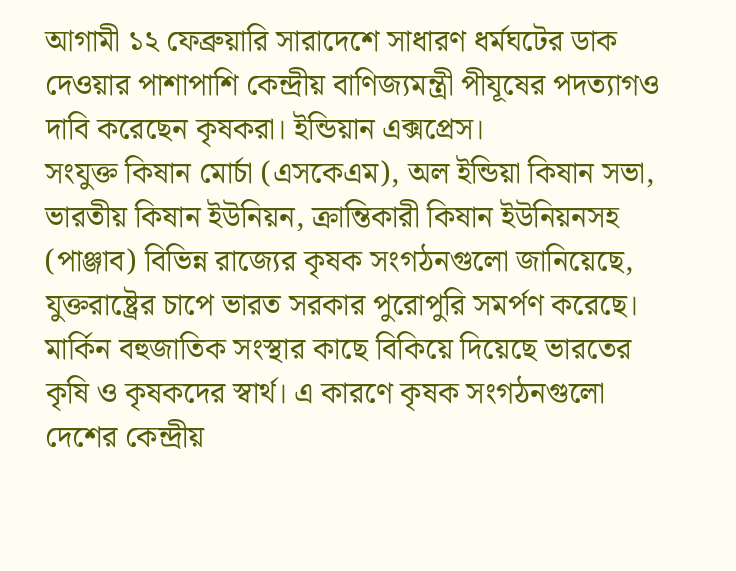আগামী ১২ ফেব্রুয়ারি সারাদেশে সাধারণ ধর্মঘটের ডাক দেওয়ার পাশাপাশি কেন্দ্রীয় বাণিজ্যমন্ত্রী পীযূষের পদত্যাগও দাবি করেছেন কৃষকরা। ইন্ডিয়ান এক্সপ্রেস।
সংযুক্ত কিষান মোর্চা (এসকেএম), অল ইন্ডিয়া কিষান সভা, ভারতীয় কিষান ইউনিয়ন, ক্রান্তিকারী কিষান ইউনিয়নসহ (পাঞ্জাব) বিভিন্ন রাজ্যের কৃষক সংগঠনগুলো জানিয়েছে, যুক্তরাষ্ট্রের চাপে ভারত সরকার পুরোপুরি সমর্পণ করেছে। মার্কিন বহুজাতিক সংস্থার কাছে বিকিয়ে দিয়েছে ভারতের কৃষি ও কৃষকদের স্বার্থ। এ কারণে কৃষক সংগঠনগুলো দেশের কেন্দ্রীয়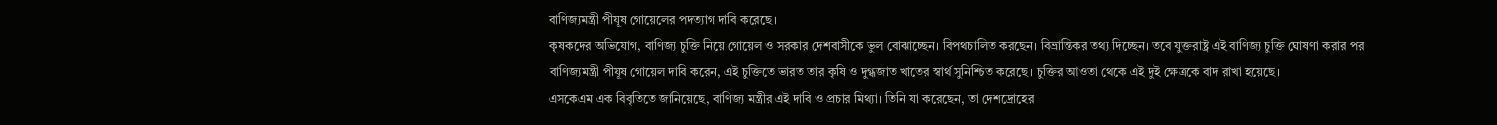বাণিজ্যমন্ত্রী পীযূষ গোয়েলের পদত্যাগ দাবি করেছে।
কৃষকদের অভিযোগ, বাণিজ্য চুক্তি নিয়ে গোয়েল ও সরকার দেশবাসীকে ভুল বোঝাচ্ছেন। বিপথচালিত করছেন। বিভ্রান্তিকর তথ্য দিচ্ছেন। তবে যুক্তরাষ্ট্র এই বাণিজ্য চুক্তি ঘোষণা করার পর বাণিজ্যমন্ত্রী পীযূষ গোয়েল দাবি করেন, এই চুক্তিতে ভারত তার কৃষি ও দুগ্ধজাত খাতের স্বার্থ সুনিশ্চিত করেছে। চুক্তির আওতা থেকে এই দুই ক্ষেত্রকে বাদ রাখা হয়েছে।
এসকেএম এক বিবৃতিতে জানিয়েছে, বাণিজ্য মন্ত্রীর এই দাবি ও প্রচার মিথ্যা। তিনি যা করেছেন, তা দেশদ্রোহের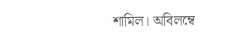শামিল। অবিলম্বে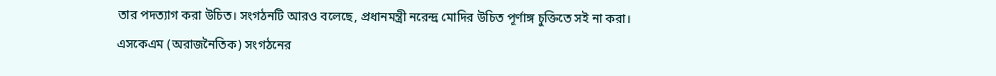তার পদত্যাগ করা উচিত। সংগঠনটি আরও বলেছে, প্রধানমন্ত্রী নরেন্দ্র মোদির উচিত পূর্ণাঙ্গ চুক্তিতে সই না করা।
এসকেএম (অরাজনৈতিক) সংগঠনের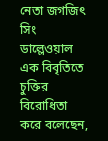নেতা জগজিৎ সিং ডাল্লেওয়াল এক বিবৃতিতে চুক্তির বিরোধিতা করে বলেছেন,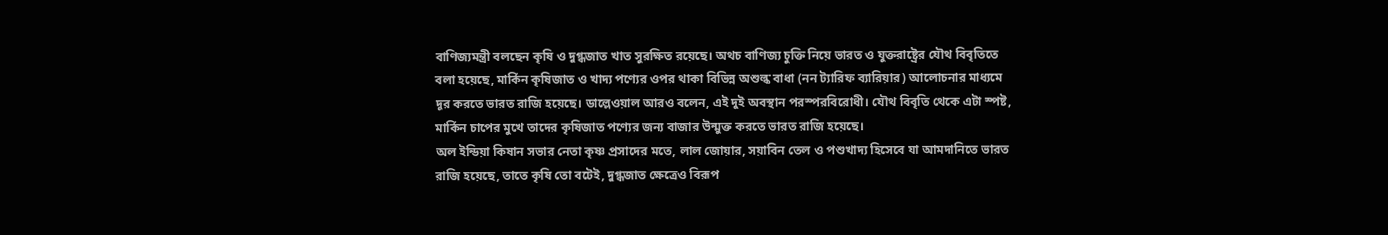বাণিজ্যমন্ত্রী বলছেন কৃষি ও দুগ্ধজাত খাত সুরক্ষিত রয়েছে। অথচ বাণিজ্য চুক্তি নিয়ে ভারত ও যুক্তরাষ্ট্রের যৌথ বিবৃতিতে বলা হয়েছে, মার্কিন কৃষিজাত ও খাদ্য পণ্যের ওপর থাকা বিভিন্ন অশুল্ক বাধা (নন ট্যারিফ ব্যারিয়ার) আলোচনার মাধ্যমে দূর করতে ভারত রাজি হয়েছে। ডাল্লেওয়াল আরও বলেন, এই দুই অবস্থান পরস্পরবিরোধী। যৌথ বিবৃতি থেকে এটা স্পষ্ট, মার্কিন চাপের মুখে তাদের কৃষিজাত পণ্যের জন্য বাজার উন্মুক্ত করতে ভারত রাজি হয়েছে।
অল ইন্ডিয়া কিষান সভার নেতা কৃষ্ণ প্রসাদের মতে, লাল জোয়ার, সয়াবিন তেল ও পশুখাদ্য হিসেবে যা আমদানিতে ভারত রাজি হয়েছে, তাতে কৃষি তো বটেই, দুগ্ধজাত ক্ষেত্রেও বিরূপ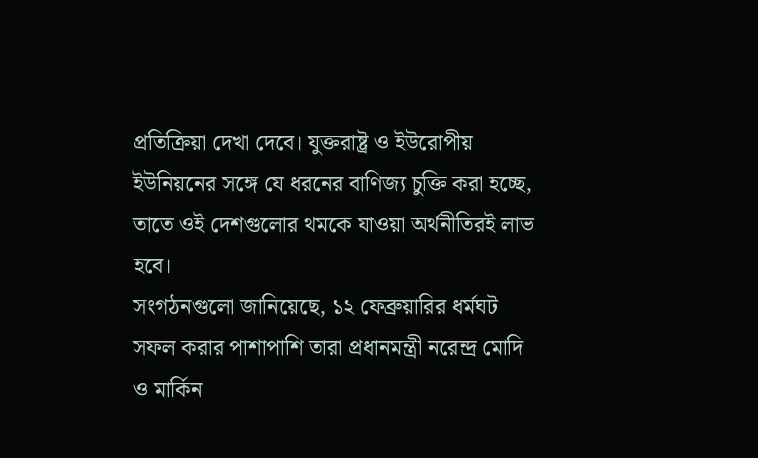প্রতিক্রিয়া দেখা দেবে। যুক্তরাষ্ট্র ও ইউরোপীয় ইউনিয়নের সঙ্গে যে ধরনের বাণিজ্য চুক্তি করা হচ্ছে, তাতে ওই দেশগুলোর থমকে যাওয়া অর্থনীতিরই লাভ হবে।
সংগঠনগুলো জানিয়েছে, ১২ ফেব্রুয়ারির ধর্মঘট সফল করার পাশাপাশি তারা প্রধানমন্ত্রী নরেন্দ্র মোদি ও মার্কিন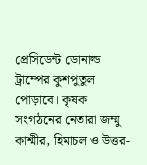প্রেসিডেন্ট ডোনাল্ড ট্রাম্পের কুশপুতুল পোড়াবে। কৃষক সংগঠনের নেতারা জম্মু কাশ্মীর, হিমাচল ও উত্তর-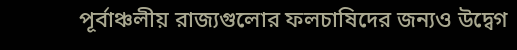পূর্বাঞ্চলীয় রাজ্যগুলোর ফলচাষিদের জন্যও উদ্বেগ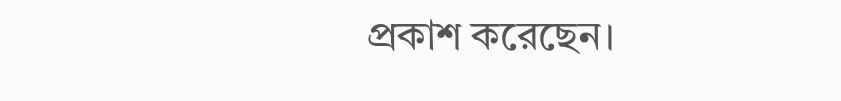প্রকাশ করেছেন।